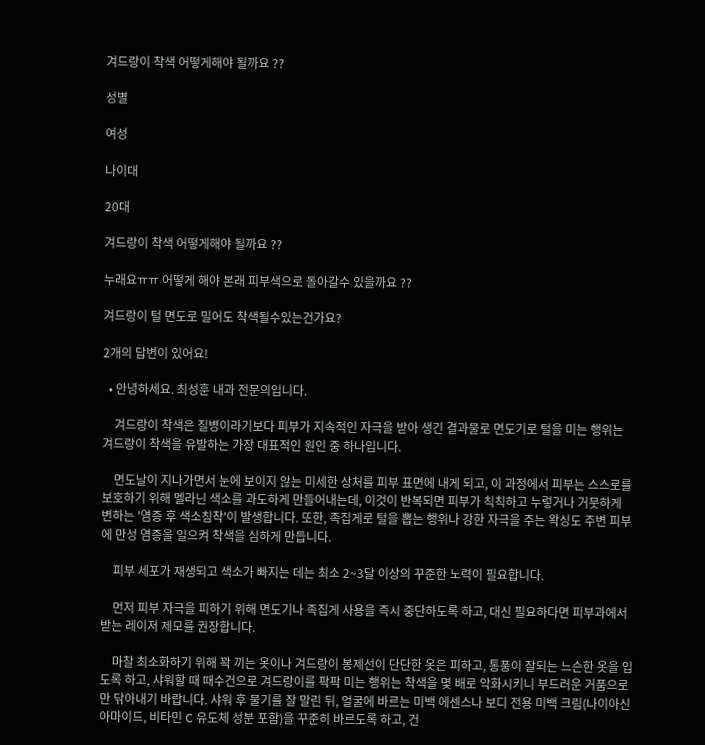겨드랑이 착색 어떻게해야 될까요 ??

성별

여성

나이대

20대

겨드랑이 착색 어떻게해야 될까요 ??

누래요ㅠㅠ 어떻게 해야 본래 피부색으로 돌아갈수 있을까요 ??

겨드랑이 털 면도로 밀어도 착색될수있는건가요?

2개의 답변이 있어요!

  • 안녕하세요. 최성훈 내과 전문의입니다.

    겨드랑이 착색은 질병이라기보다 피부가 지속적인 자극을 받아 생긴 결과물로 면도기로 털을 미는 행위는 겨드랑이 착색을 유발하는 가장 대표적인 원인 중 하나입니다.

    면도날이 지나가면서 눈에 보이지 않는 미세한 상처를 피부 표면에 내게 되고, 이 과정에서 피부는 스스로를 보호하기 위해 멜라닌 색소를 과도하게 만들어내는데, 이것이 반복되면 피부가 칙칙하고 누렇거나 거뭇하게 변하는 '염증 후 색소침착'이 발생합니다. 또한, 족집게로 털을 뽑는 행위나 강한 자극을 주는 왁싱도 주변 피부에 만성 염증을 일으켜 착색을 심하게 만듭니다.

    피부 세포가 재생되고 색소가 빠지는 데는 최소 2~3달 이상의 꾸준한 노력이 필요합니다.

    먼저 피부 자극을 피하기 위해 면도기나 족집게 사용을 즉시 중단하도록 하고, 대신 필요하다면 피부과에서 받는 레이저 제모를 권장합니다.

    마찰 최소화하기 위해 꽉 끼는 옷이나 겨드랑이 봉제선이 단단한 옷은 피하고, 통풍이 잘되는 느슨한 옷을 입도록 하고, 샤워할 때 때수건으로 겨드랑이를 팍팍 미는 행위는 착색을 몇 배로 악화시키니 부드러운 거품으로만 닦아내기 바랍니다. 샤워 후 물기를 잘 말린 뒤, 얼굴에 바르는 미백 에센스나 보디 전용 미백 크림(나이아신아마이드, 비타민 C 유도체 성분 포함)을 꾸준히 바르도록 하고, 건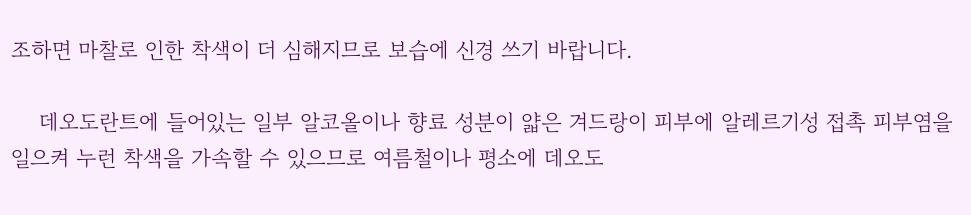조하면 마찰로 인한 착색이 더 심해지므로 보습에 신경 쓰기 바랍니다.

    데오도란트에 들어있는 일부 알코올이나 향료 성분이 얇은 겨드랑이 피부에 알레르기성 접촉 피부염을 일으켜 누런 착색을 가속할 수 있으므로 여름철이나 평소에 데오도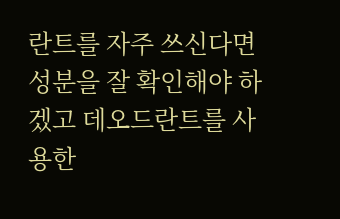란트를 자주 쓰신다면 성분을 잘 확인해야 하겠고 데오드란트를 사용한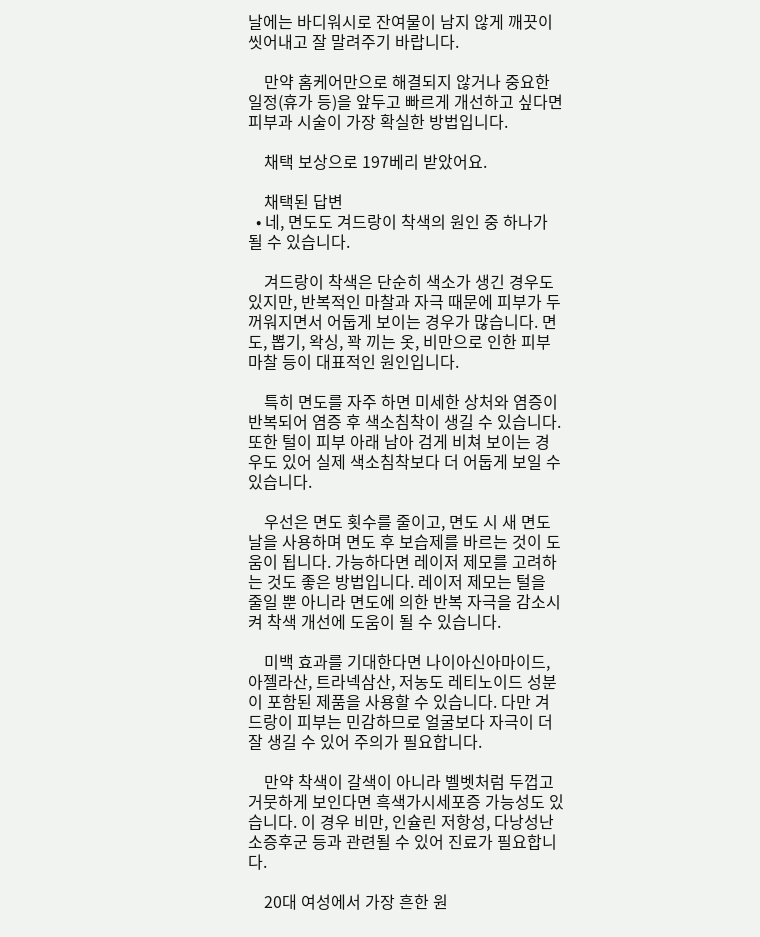날에는 바디워시로 잔여물이 남지 않게 깨끗이 씻어내고 잘 말려주기 바랍니다.

    만약 홈케어만으로 해결되지 않거나 중요한 일정(휴가 등)을 앞두고 빠르게 개선하고 싶다면 피부과 시술이 가장 확실한 방법입니다.

    채택 보상으로 197베리 받았어요.

    채택된 답변
  • 네, 면도도 겨드랑이 착색의 원인 중 하나가 될 수 있습니다.

    겨드랑이 착색은 단순히 색소가 생긴 경우도 있지만, 반복적인 마찰과 자극 때문에 피부가 두꺼워지면서 어둡게 보이는 경우가 많습니다. 면도, 뽑기, 왁싱, 꽉 끼는 옷, 비만으로 인한 피부 마찰 등이 대표적인 원인입니다.

    특히 면도를 자주 하면 미세한 상처와 염증이 반복되어 염증 후 색소침착이 생길 수 있습니다. 또한 털이 피부 아래 남아 검게 비쳐 보이는 경우도 있어 실제 색소침착보다 더 어둡게 보일 수 있습니다.

    우선은 면도 횟수를 줄이고, 면도 시 새 면도날을 사용하며 면도 후 보습제를 바르는 것이 도움이 됩니다. 가능하다면 레이저 제모를 고려하는 것도 좋은 방법입니다. 레이저 제모는 털을 줄일 뿐 아니라 면도에 의한 반복 자극을 감소시켜 착색 개선에 도움이 될 수 있습니다.

    미백 효과를 기대한다면 나이아신아마이드, 아젤라산, 트라넥삼산, 저농도 레티노이드 성분이 포함된 제품을 사용할 수 있습니다. 다만 겨드랑이 피부는 민감하므로 얼굴보다 자극이 더 잘 생길 수 있어 주의가 필요합니다.

    만약 착색이 갈색이 아니라 벨벳처럼 두껍고 거뭇하게 보인다면 흑색가시세포증 가능성도 있습니다. 이 경우 비만, 인슐린 저항성, 다낭성난소증후군 등과 관련될 수 있어 진료가 필요합니다.

    20대 여성에서 가장 흔한 원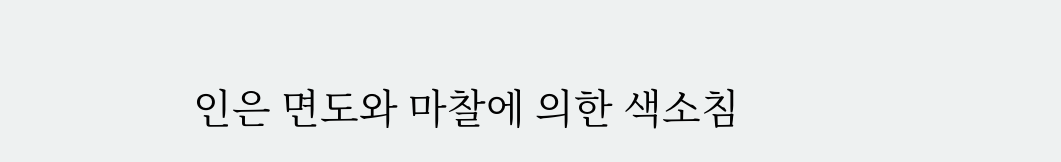인은 면도와 마찰에 의한 색소침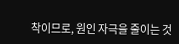착이므로, 원인 자극을 줄이는 것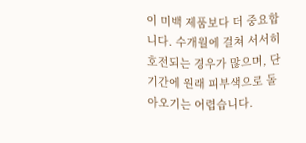이 미백 제품보다 더 중요합니다. 수개월에 걸쳐 서서히 호전되는 경우가 많으며, 단기간에 원래 피부색으로 돌아오기는 어렵습니다.